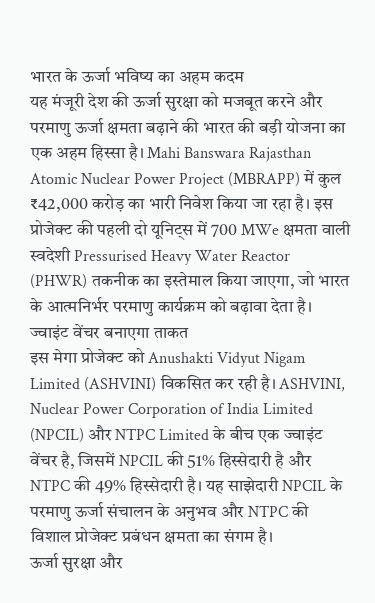भारत के ऊर्जा भविष्य का अहम कदम
यह मंजूरी देश की ऊर्जा सुरक्षा को मजबूत करने और परमाणु ऊर्जा क्षमता बढ़ाने की भारत की बड़ी योजना का एक अहम हिस्सा है। Mahi Banswara Rajasthan Atomic Nuclear Power Project (MBRAPP) में कुल ₹42,000 करोड़ का भारी निवेश किया जा रहा है। इस प्रोजेक्ट की पहली दो यूनिट्स में 700 MWe क्षमता वाली स्वदेशी Pressurised Heavy Water Reactor (PHWR) तकनीक का इस्तेमाल किया जाएगा, जो भारत के आत्मनिर्भर परमाणु कार्यक्रम को बढ़ावा देता है।
ज्वाइंट वेंचर बनाएगा ताकत
इस मेगा प्रोजेक्ट को Anushakti Vidyut Nigam Limited (ASHVINI) विकसित कर रही है। ASHVINI, Nuclear Power Corporation of India Limited (NPCIL) और NTPC Limited के बीच एक ज्वाइंट वेंचर है, जिसमें NPCIL की 51% हिस्सेदारी है और NTPC की 49% हिस्सेदारी है। यह साझेदारी NPCIL के परमाणु ऊर्जा संचालन के अनुभव और NTPC की विशाल प्रोजेक्ट प्रबंधन क्षमता का संगम है।
ऊर्जा सुरक्षा और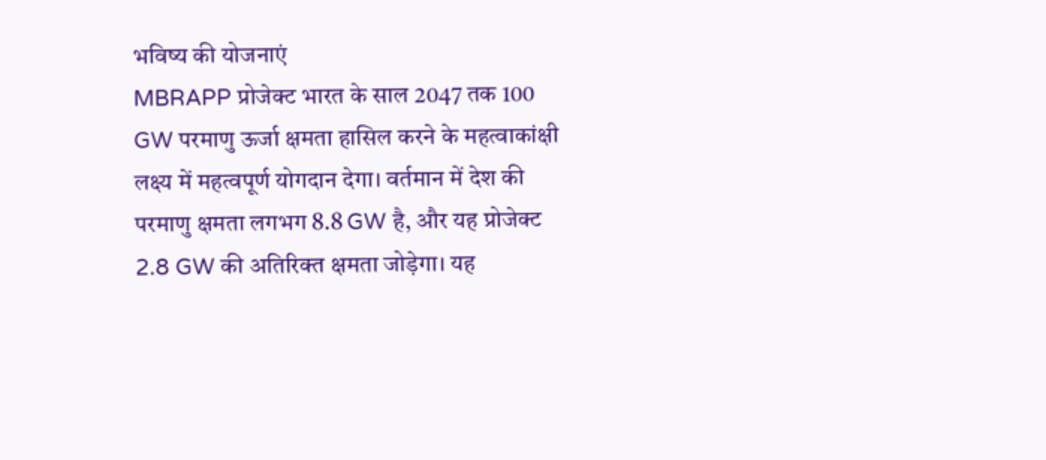भविष्य की योजनाएं
MBRAPP प्रोजेक्ट भारत के साल 2047 तक 100 GW परमाणु ऊर्जा क्षमता हासिल करने के महत्वाकांक्षी लक्ष्य में महत्वपूर्ण योगदान देगा। वर्तमान में देश की परमाणु क्षमता लगभग 8.8 GW है, और यह प्रोजेक्ट 2.8 GW की अतिरिक्त क्षमता जोड़ेगा। यह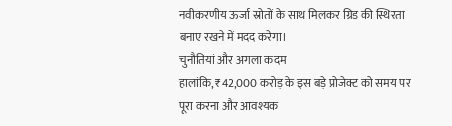नवीकरणीय ऊर्जा स्रोतों के साथ मिलकर ग्रिड की स्थिरता बनाए रखने में मदद करेगा।
चुनौतियां और अगला कदम
हालांकि, ₹42,000 करोड़ के इस बड़े प्रोजेक्ट को समय पर पूरा करना और आवश्यक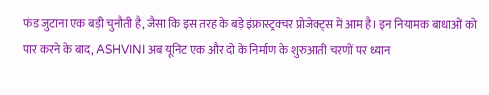फंड जुटाना एक बड़ी चुनौती है, जैसा कि इस तरह के बड़े इंफ्रास्ट्रक्चर प्रोजेक्ट्स में आम है। इन नियामक बाधाओं को पार करने के बाद, ASHVINI अब यूनिट एक और दो के निर्माण के शुरुआती चरणों पर ध्यान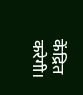केंद्रित करेगी।